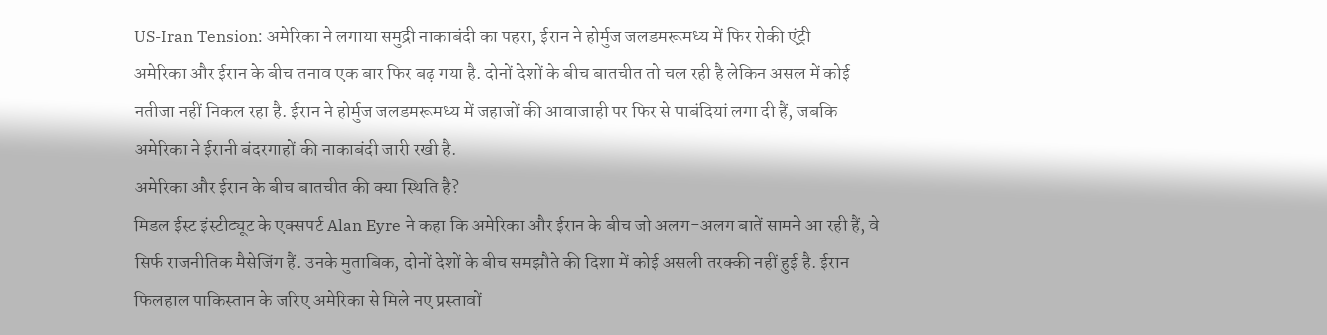US-Iran Tension: अमेरिका ने लगाया समुद्री नाकाबंदी का पहरा, ईरान ने होर्मुज जलडमरूमध्य में फिर रोकी एंट्री
अमेरिका और ईरान के बीच तनाव एक बार फिर बढ़ गया है. दोनों देशों के बीच बातचीत तो चल रही है लेकिन असल में कोई नतीजा नहीं निकल रहा है. ईरान ने होर्मुज जलडमरूमध्य में जहाजों की आवाजाही पर फिर से पाबंदियां लगा दी हैं, जबकि अमेरिका ने ईरानी बंदरगाहों की नाकाबंदी जारी रखी है.
अमेरिका और ईरान के बीच बातचीत की क्या स्थिति है?
मिडल ईस्ट इंस्टीट्यूट के एक्सपर्ट Alan Eyre ने कहा कि अमेरिका और ईरान के बीच जो अलग-अलग बातें सामने आ रही हैं, वे सिर्फ राजनीतिक मैसेजिंग हैं. उनके मुताबिक, दोनों देशों के बीच समझौते की दिशा में कोई असली तरक्की नहीं हुई है. ईरान फिलहाल पाकिस्तान के जरिए अमेरिका से मिले नए प्रस्तावों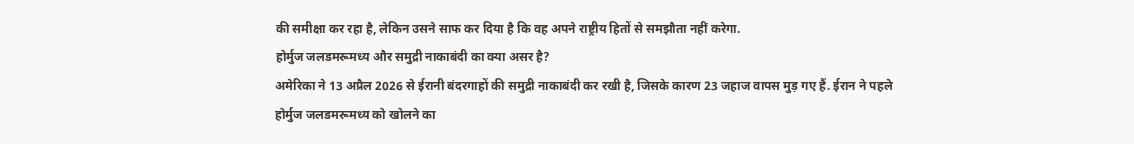की समीक्षा कर रहा है, लेकिन उसने साफ कर दिया है कि वह अपने राष्ट्रीय हितों से समझौता नहीं करेगा.
होर्मुज जलडमरूमध्य और समुद्री नाकाबंदी का क्या असर है?
अमेरिका ने 13 अप्रैल 2026 से ईरानी बंदरगाहों की समुद्री नाकाबंदी कर रखी है, जिसके कारण 23 जहाज वापस मुड़ गए हैं. ईरान ने पहले होर्मुज जलडमरूमध्य को खोलने का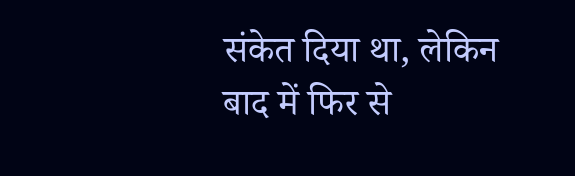संकेत दिया था, लेकिन बाद में फिर से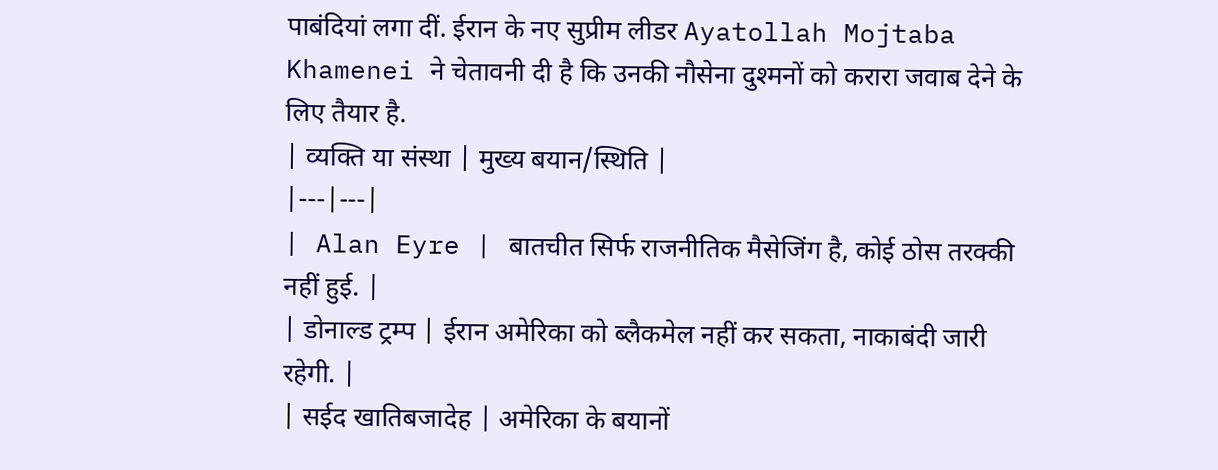पाबंदियां लगा दीं. ईरान के नए सुप्रीम लीडर Ayatollah Mojtaba Khamenei ने चेतावनी दी है कि उनकी नौसेना दुश्मनों को करारा जवाब देने के लिए तैयार है.
| व्यक्ति या संस्था | मुख्य बयान/स्थिति |
|---|---|
| Alan Eyre | बातचीत सिर्फ राजनीतिक मैसेजिंग है, कोई ठोस तरक्की नहीं हुई. |
| डोनाल्ड ट्रम्प | ईरान अमेरिका को ब्लैकमेल नहीं कर सकता, नाकाबंदी जारी रहेगी. |
| सईद खातिबजादेह | अमेरिका के बयानों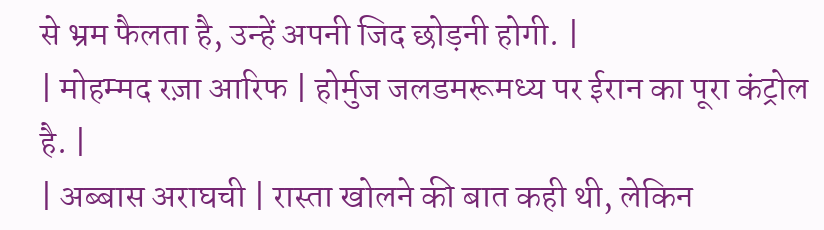से भ्रम फैलता है, उन्हें अपनी जिद छोड़नी होगी. |
| मोहम्मद रज़ा आरिफ | होर्मुज जलडमरूमध्य पर ईरान का पूरा कंट्रोल है. |
| अब्बास अराघची | रास्ता खोलने की बात कही थी, लेकिन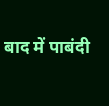बाद में पाबंदी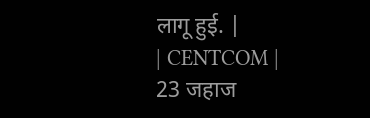लागू हुई. |
| CENTCOM | 23 जहाज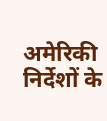अमेरिकी निर्देशों के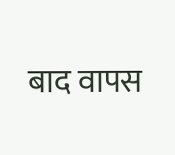बाद वापस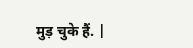मुड़ चुके हैं. |